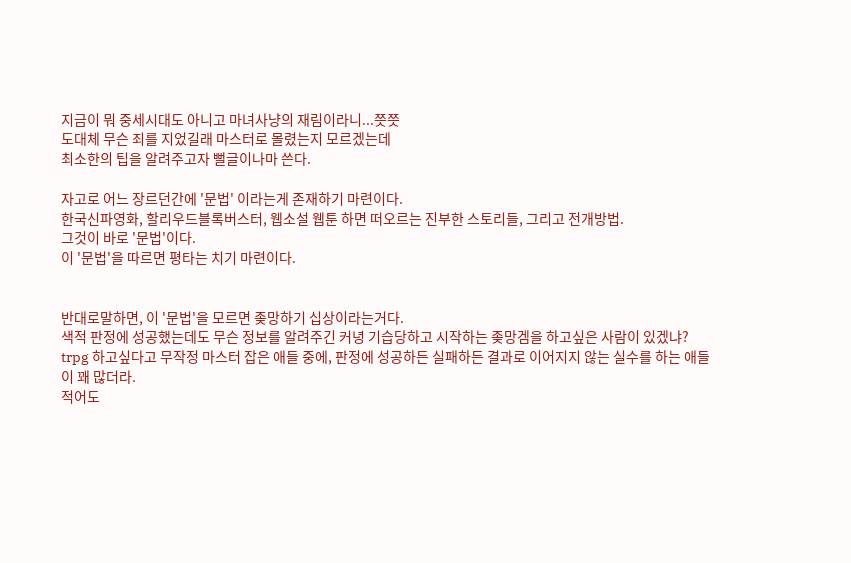지금이 뭐 중세시대도 아니고 마녀사냥의 재림이라니...쯧쯧
도대체 무슨 죄를 지었길래 마스터로 몰렸는지 모르겠는데
최소한의 팁을 알려주고자 뻘글이나마 쓴다.

자고로 어느 장르던간에 '문법' 이라는게 존재하기 마련이다.
한국신파영화, 할리우드블록버스터, 웹소설 웹툰 하면 떠오르는 진부한 스토리들, 그리고 전개방법.
그것이 바로 '문법'이다.
이 '문법'을 따르면 평타는 치기 마련이다.


반대로말하면, 이 '문법'을 모르면 좆망하기 십상이라는거다.
색적 판정에 성공했는데도 무슨 정보를 알려주긴 커녕 기습당하고 시작하는 좆망겜을 하고싶은 사람이 있겠냐?
trpg 하고싶다고 무작정 마스터 잡은 애들 중에, 판정에 성공하든 실패하든 결과로 이어지지 않는 실수를 하는 애들이 꽤 많더라.
적어도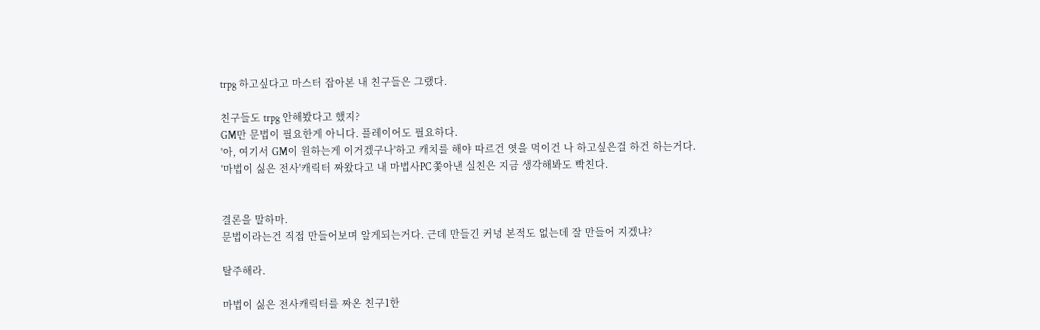trpg 하고싶다고 마스터 잡아본 내 친구들은 그랬다.

친구들도 trpg 안해봤다고 했지?
GM만 문법이 필요한게 아니다. 플레이어도 필요하다.
'아, 여기서 GM이 원하는게 이거겠구나'하고 캐치를 해야 따르건 엿을 먹이건 나 하고싶은걸 하건 하는거다.
'마법이 싫은 전사'캐릭터 짜왔다고 내 마법사PC 쫓아낸 실친은 지금 생각해봐도 빡친다.


결론을 말하마.
문법이라는건 직접 만들어보며 알게되는거다. 근데 만들긴 커녕 본적도 없는데 잘 만들어 지겠냐?

탈주해라.

마법이 싫은 전사캐릭터를 짜온 친구1한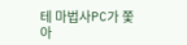테 마법사PC가 쫓아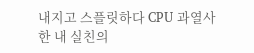내지고 스플릿하다 CPU 과열사한 내 실친의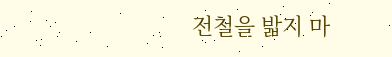전철을 밟지 마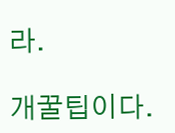라.

개꿀팁이다.